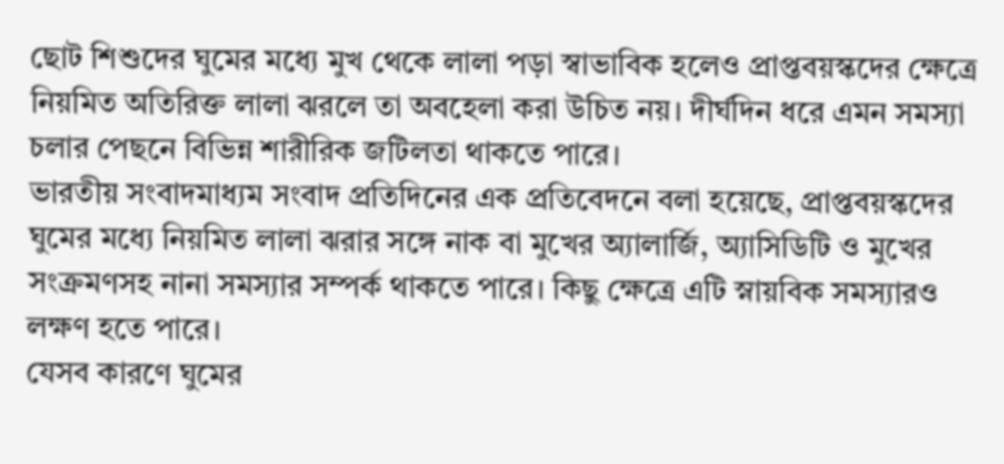ছোট শিশুদের ঘুমের মধ্যে মুখ থেকে লালা পড়া স্বাভাবিক হলেও প্রাপ্তবয়স্কদের ক্ষেত্রে নিয়মিত অতিরিক্ত লালা ঝরলে তা অবহেলা করা উচিত নয়। দীর্ঘদিন ধরে এমন সমস্যা চলার পেছনে বিভিন্ন শারীরিক জটিলতা থাকতে পারে।
ভারতীয় সংবাদমাধ্যম সংবাদ প্রতিদিনের এক প্রতিবেদনে বলা হয়েছে, প্রাপ্তবয়স্কদের ঘুমের মধ্যে নিয়মিত লালা ঝরার সঙ্গে নাক বা মুখের অ্যালার্জি, অ্যাসিডিটি ও মুখের সংক্রমণসহ নানা সমস্যার সম্পর্ক থাকতে পারে। কিছু ক্ষেত্রে এটি স্নায়বিক সমস্যারও লক্ষণ হতে পারে।
যেসব কারণে ঘুমের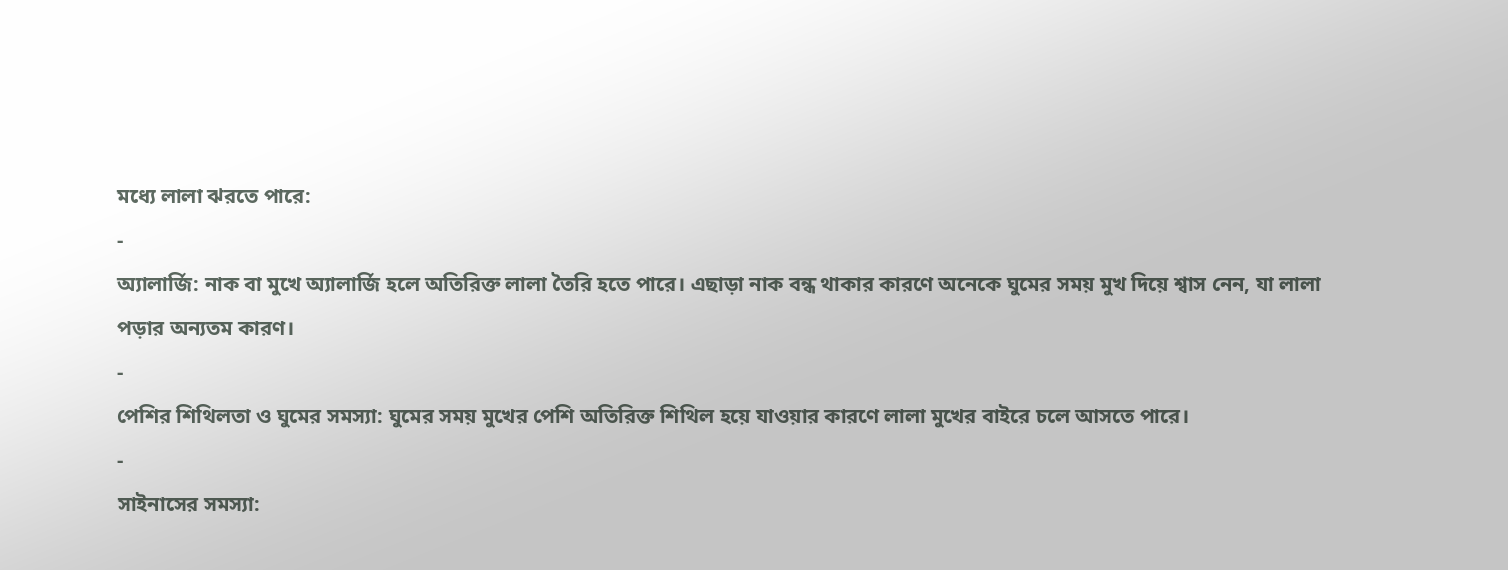মধ্যে লালা ঝরতে পারে:
-
অ্যালার্জি: নাক বা মুখে অ্যালার্জি হলে অতিরিক্ত লালা তৈরি হতে পারে। এছাড়া নাক বন্ধ থাকার কারণে অনেকে ঘুমের সময় মুখ দিয়ে শ্বাস নেন, যা লালা পড়ার অন্যতম কারণ।
-
পেশির শিথিলতা ও ঘুমের সমস্যা: ঘুমের সময় মুখের পেশি অতিরিক্ত শিথিল হয়ে যাওয়ার কারণে লালা মুখের বাইরে চলে আসতে পারে।
-
সাইনাসের সমস্যা: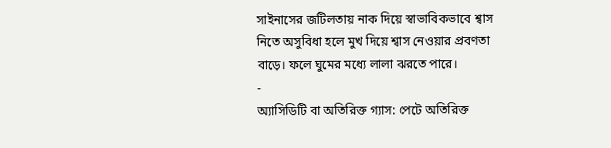সাইনাসের জটিলতায় নাক দিয়ে স্বাভাবিকভাবে শ্বাস নিতে অসুবিধা হলে মুখ দিয়ে শ্বাস নেওয়ার প্রবণতা বাড়ে। ফলে ঘুমের মধ্যে লালা ঝরতে পারে।
-
অ্যাসিডিটি বা অতিরিক্ত গ্যাস: পেটে অতিরিক্ত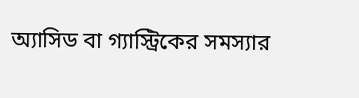অ্যাসিড বা গ্যাস্ট্রিকের সমস্যার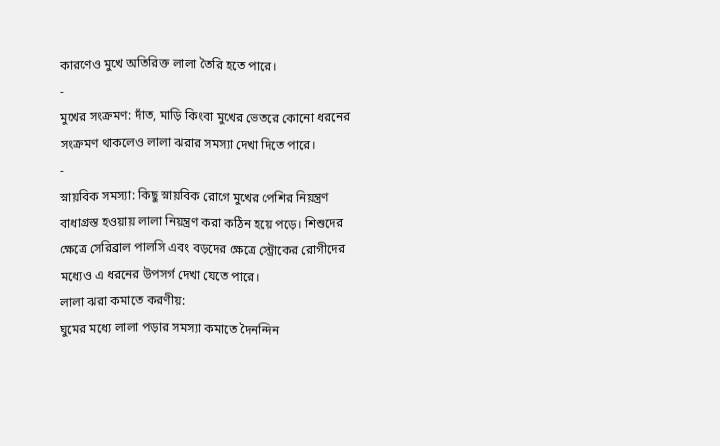কারণেও মুখে অতিরিক্ত লালা তৈরি হতে পারে।
-
মুখের সংক্রমণ: দাঁত, মাড়ি কিংবা মুখের ভেতরে কোনো ধরনের সংক্রমণ থাকলেও লালা ঝরার সমস্যা দেখা দিতে পারে।
-
স্নায়বিক সমস্যা: কিছু স্নায়বিক রোগে মুখের পেশির নিয়ন্ত্রণ বাধাগ্রস্ত হওয়ায় লালা নিয়ন্ত্রণ করা কঠিন হয়ে পড়ে। শিশুদের ক্ষেত্রে সেরিব্রাল পালসি এবং বড়দের ক্ষেত্রে স্ট্রোকের রোগীদের মধ্যেও এ ধরনের উপসর্গ দেখা যেতে পারে।
লালা ঝরা কমাতে করণীয়:
ঘুমের মধ্যে লালা পড়ার সমস্যা কমাতে দৈনন্দিন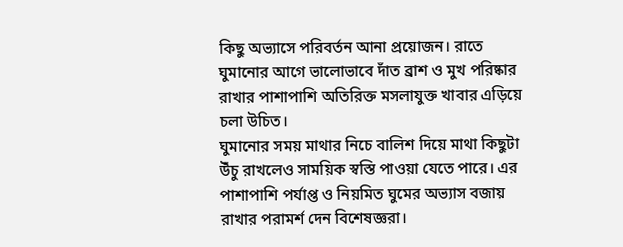কিছু অভ্যাসে পরিবর্তন আনা প্রয়োজন। রাতে ঘুমানোর আগে ভালোভাবে দাঁত ব্রাশ ও মুখ পরিষ্কার রাখার পাশাপাশি অতিরিক্ত মসলাযুক্ত খাবার এড়িয়ে চলা উচিত।
ঘুমানোর সময় মাথার নিচে বালিশ দিয়ে মাথা কিছুটা উঁচু রাখলেও সাময়িক স্বস্তি পাওয়া যেতে পারে। এর পাশাপাশি পর্যাপ্ত ও নিয়মিত ঘুমের অভ্যাস বজায় রাখার পরামর্শ দেন বিশেষজ্ঞরা।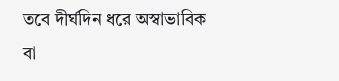তবে দীর্ঘদিন ধরে অস্বাভাবিক বা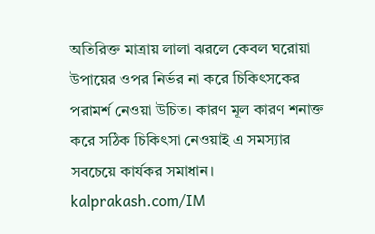অতিরিক্ত মাত্রায় লালা ঝরলে কেবল ঘরোয়া উপায়ের ওপর নির্ভর না করে চিকিৎসকের পরামর্শ নেওয়া উচিত। কারণ মূল কারণ শনাক্ত করে সঠিক চিকিৎসা নেওয়াই এ সমস্যার সবচেয়ে কার্যকর সমাধান।
kalprakash.com/IM